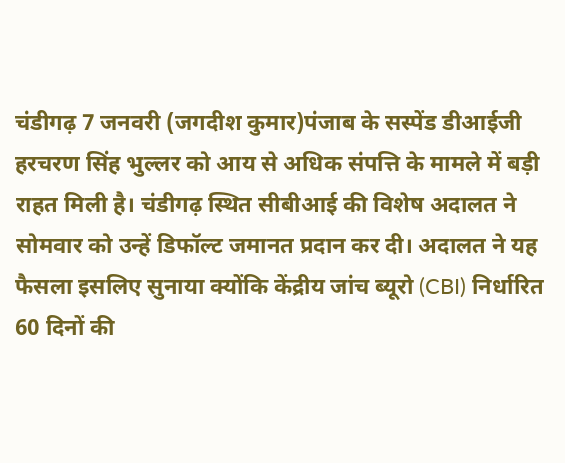चंडीगढ़ 7 जनवरी (जगदीश कुमार)पंजाब के सस्पेंड डीआईजी हरचरण सिंह भुल्लर को आय से अधिक संपत्ति के मामले में बड़ी राहत मिली है। चंडीगढ़ स्थित सीबीआई की विशेष अदालत ने सोमवार को उन्हें डिफॉल्ट जमानत प्रदान कर दी। अदालत ने यह फैसला इसलिए सुनाया क्योंकि केंद्रीय जांच ब्यूरो (CBI) निर्धारित 60 दिनों की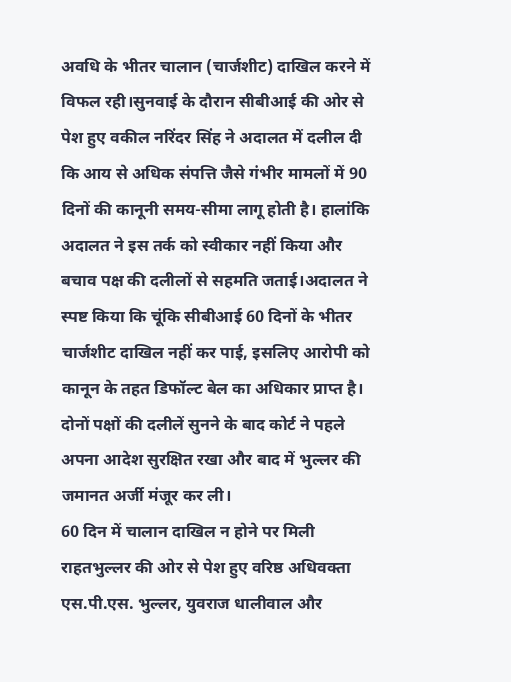अवधि के भीतर चालान (चार्जशीट) दाखिल करने में विफल रही।सुनवाई के दौरान सीबीआई की ओर से पेश हुए वकील नरिंदर सिंह ने अदालत में दलील दी कि आय से अधिक संपत्ति जैसे गंभीर मामलों में 90 दिनों की कानूनी समय-सीमा लागू होती है। हालांकि अदालत ने इस तर्क को स्वीकार नहीं किया और बचाव पक्ष की दलीलों से सहमति जताई।अदालत ने स्पष्ट किया कि चूंकि सीबीआई 60 दिनों के भीतर चार्जशीट दाखिल नहीं कर पाई, इसलिए आरोपी को कानून के तहत डिफॉल्ट बेल का अधिकार प्राप्त है। दोनों पक्षों की दलीलें सुनने के बाद कोर्ट ने पहले अपना आदेश सुरक्षित रखा और बाद में भुल्लर की जमानत अर्जी मंजूर कर ली।
60 दिन में चालान दाखिल न होने पर मिली राहतभुल्लर की ओर से पेश हुए वरिष्ठ अधिवक्ता एस.पी.एस. भुल्लर, युवराज धालीवाल और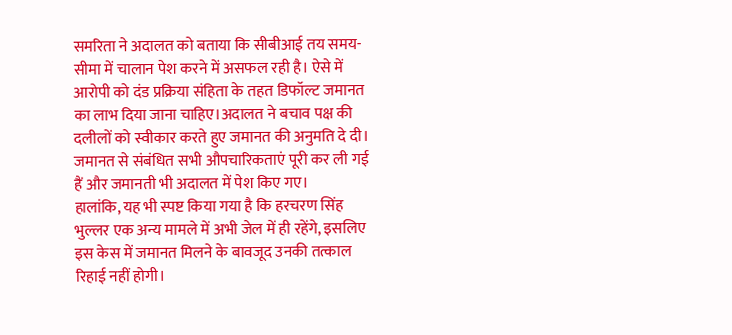समरिता ने अदालत को बताया कि सीबीआई तय समय-सीमा में चालान पेश करने में असफल रही है। ऐसे में आरोपी को दंड प्रक्रिया संहिता के तहत डिफॉल्ट जमानत का लाभ दिया जाना चाहिए।अदालत ने बचाव पक्ष की दलीलों को स्वीकार करते हुए जमानत की अनुमति दे दी। जमानत से संबंधित सभी औपचारिकताएं पूरी कर ली गई हैं और जमानती भी अदालत में पेश किए गए।
हालांकि, यह भी स्पष्ट किया गया है कि हरचरण सिंह भुल्लर एक अन्य मामले में अभी जेल में ही रहेंगे, इसलिए इस केस में जमानत मिलने के बावजूद उनकी तत्काल रिहाई नहीं होगी।